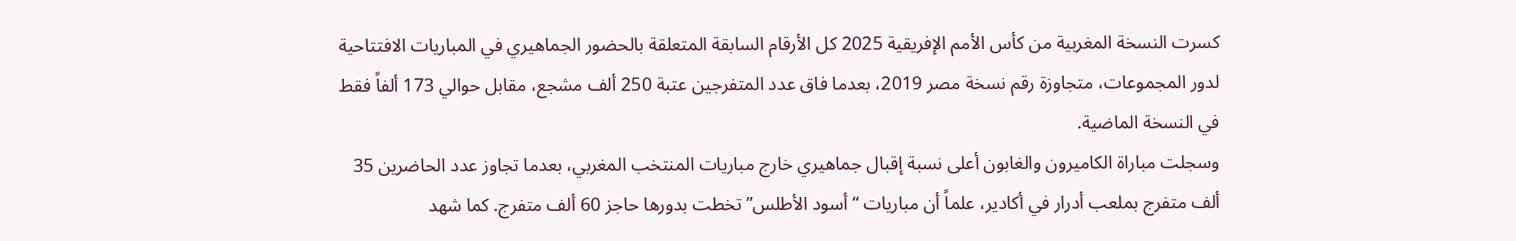كسرت النسخة المغربية من كأس الأمم الإفريقية 2025 كل الأرقام السابقة المتعلقة بالحضور الجماهيري في المباريات الافتتاحية لدور المجموعات، متجاوزة رقم نسخة مصر 2019، بعدما فاق عدد المتفرجين عتبة 250 ألف مشجع، مقابل حوالي 173 ألفاً فقط في النسخة الماضية.
وسجلت مباراة الكاميرون والغابون أعلى نسبة إقبال جماهيري خارج مباريات المنتخب المغربي، بعدما تجاوز عدد الحاضرين 35 ألف متفرج بملعب أدرار في أكادير، علماً أن مباريات “أسود الأطلس” تخطت بدورها حاجز 60 ألف متفرج. كما شهد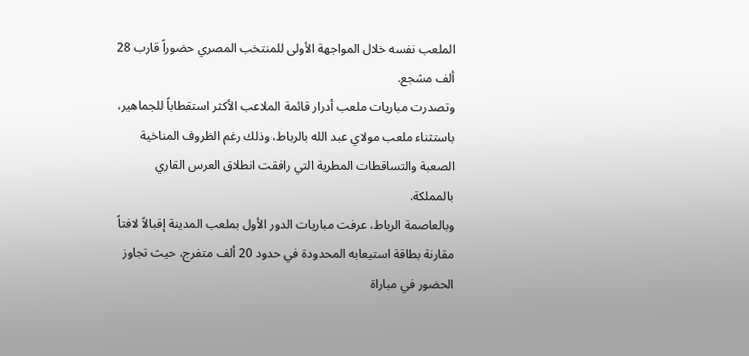الملعب نفسه خلال المواجهة الأولى للمنتخب المصري حضوراً قارب 28 ألف مشجع.
وتصدرت مباريات ملعب أدرار قائمة الملاعب الأكثر استقطاباً للجماهير، باستثناء ملعب مولاي عبد الله بالرباط، وذلك رغم الظروف المناخية الصعبة والتساقطات المطرية التي رافقت انطلاق العرس القاري بالمملكة.
وبالعاصمة الرباط، عرفت مباريات الدور الأول بملعب المدينة إقبالاً لافتاً مقارنة بطاقة استيعابه المحدودة في حدود 20 ألف متفرج، حيث تجاوز الحضور في مباراة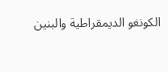الكونغو الديمقراطية والبنين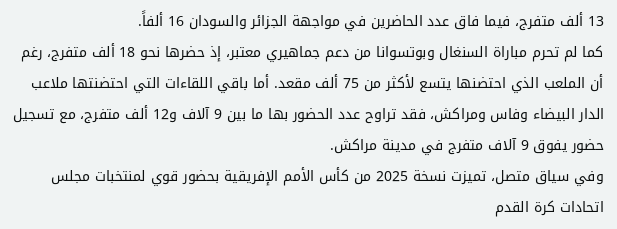13 ألف متفرج، فيما فاق عدد الحاضرين في مواجهة الجزائر والسودان 16 ألفاً.
كما لم تحرم مباراة السنغال وبوتسوانا من دعم جماهيري معتبر، إذ حضرها نحو 18 ألف متفرج، رغم أن الملعب الذي احتضنها يتسع لأكثر من 75 ألف مقعد. أما باقي اللقاءات التي احتضنتها ملاعب الدار البيضاء وفاس ومراكش، فقد تراوح عدد الحضور بها ما بين 9 آلاف و12 ألف متفرج، مع تسجيل حضور يفوق 9 آلاف متفرج في مدينة مراكش.
وفي سياق متصل، تميزت نسخة 2025 من كأس الأمم الإفريقية بحضور قوي لمنتخبات مجلس اتحادات كرة القدم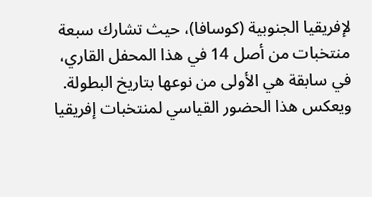لإفريقيا الجنوبية (كوسافا)، حيث تشارك سبعة منتخبات من أصل 14 في هذا المحفل القاري، في سابقة هي الأولى من نوعها بتاريخ البطولة.
ويعكس هذا الحضور القياسي لمنتخبات إفريقيا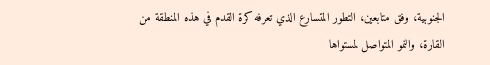الجنوبية، وفق متابعين، التطور المتسارع الذي تعرفه كرة القدم في هذه المنطقة من القارة، والنمو المتواصل لمستواها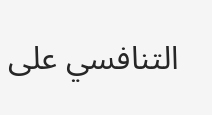التنافسي على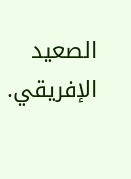الصعيد الإفريقي.